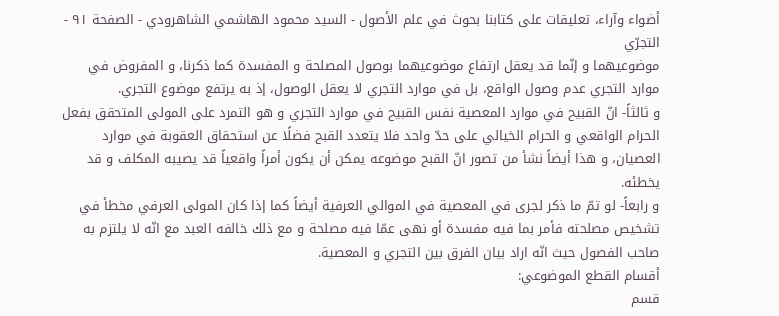أضواء وآراء، تعليقات على كتابنا بحوث في علم الأصول - السيد محمود الهاشمي الشاهرودي - الصفحة ٩١ - التجرّي
موضوعيهما و إنّما قد يعقل ارتفاع موضوعيهما بوصول المصلحة و المفسدة كما ذكرنا، و المفروض في موارد التجري عدم وصول الواقع، بل في موارد التجري لا يعقل الوصول، إذ به يرتفع موضوع التجري.
و ثالثاً- انّ القبيح في موارد المعصية نفس القبيح في موارد التجري و هو التمرد على المولى المتحقق بفعل الحرام الواقعي و الحرام الخيالي على حدّ واحد فلا يتعدد القبح فضلًا عن استحقاق العقوبة في موارد العصيان، و هذا أيضاً نشأ من تصور انّ القبح موضوعه يمكن أن يكون أمراً واقعياً قد يصيبه المكلف و قد يخطئه.
و رابعاً- لو تمّ ما ذكر لجرى في المعصية في الموالي العرفية أيضاً كما إذا كان المولى العرفي مخطأ في تشخيص مصلحته فأمر بما فيه مفسدة أو نهى عمّا فيه مصلحة و مع ذلك خالفه العبد مع انّه لا يلتزم به صاحب الفصول حيث انّه اراد بيان الفرق بين التجري و المعصية.
أقسام القطع الموضوعي:
قسم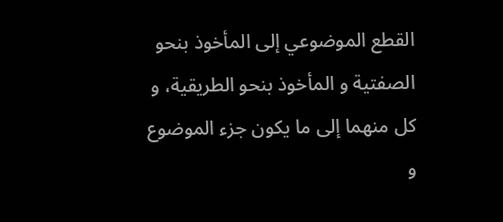القطع الموضوعي إلى المأخوذ بنحو الصفتية و المأخوذ بنحو الطريقية، و كل منهما إلى ما يكون جزء الموضوع و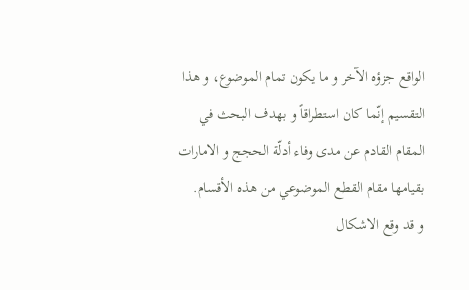الواقع جزؤه الآخر و ما يكون تمام الموضوع، و هذا التقسيم إنّما كان استطراقاً و بهدف البحث في المقام القادم عن مدى وفاء أدلّة الحجج و الامارات بقيامها مقام القطع الموضوعي من هذه الأقسام.
و قد وقع الاشكال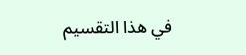في هذا التقسيم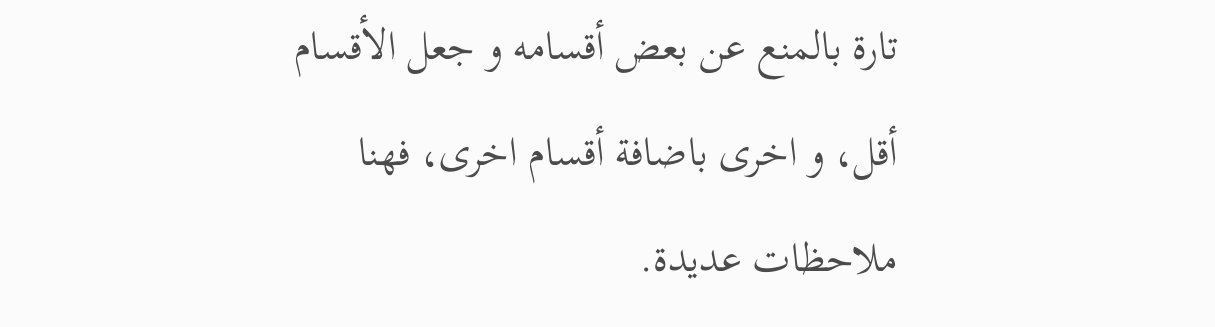تارة بالمنع عن بعض أقسامه و جعل الأقسام أقل، و اخرى باضافة أقسام اخرى، فهنا ملاحظات عديدة.